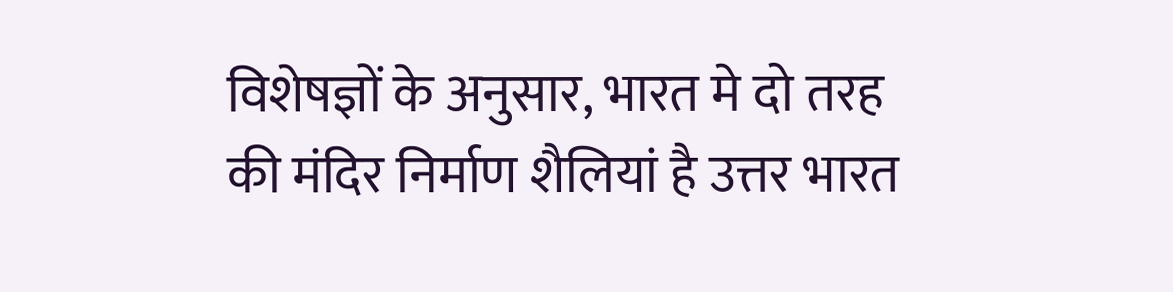विशेषज्ञों के अनुसार, भारत मे दो तरह की मंदिर निर्माण शैलियां है उत्तर भारत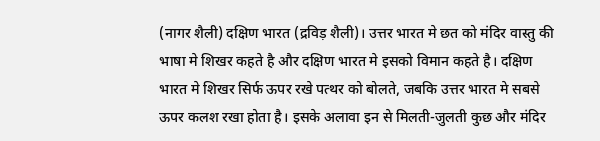(नागर शैली) दक्षिण भारत (द्रविड़ शैली)। उत्तर भारत मे छत को मंदिर वास्तु की भाषा मे शिखर कहते है और दक्षिण भारत मे इसको विमान कहते है। दक्षिण भारत मे शिखर सिर्फ ऊपर रखे पत्थर को बोलते, जबकि उत्तर भारत मे सबसे ऊपर कलश रखा होता है। इसके अलावा इन से मिलती-जुलती कुछ और मंदिर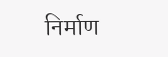निर्माण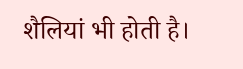शैलियां भी होती है।